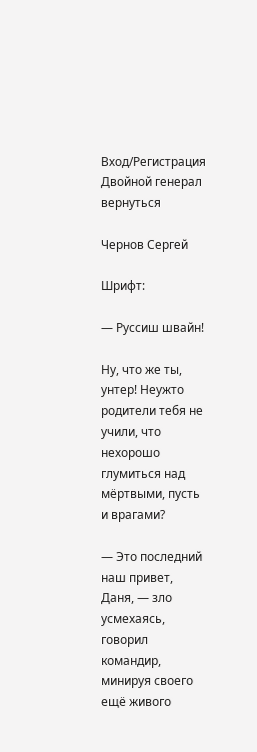Вход/Регистрация
Двойной генерал
вернуться

Чернов Сергей

Шрифт:

— Руссиш швайн!

Ну, что же ты, унтер! Неужто родители тебя не учили, что нехорошо глумиться над мёртвыми, пусть и врагами?

— Это последний наш привет, Даня, — зло усмехаясь, говорил командир, минируя своего ещё живого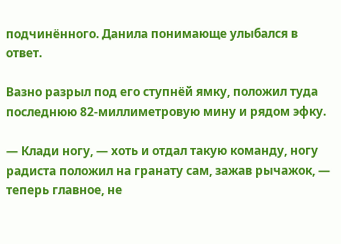подчинённого. Данила понимающе улыбался в ответ.

Вазно разрыл под его ступнёй ямку, положил туда последнюю 82-миллиметровую мину и рядом эфку.

— Клади ногу, — хоть и отдал такую команду, ногу радиста положил на гранату сам, зажав рычажок, — теперь главное, не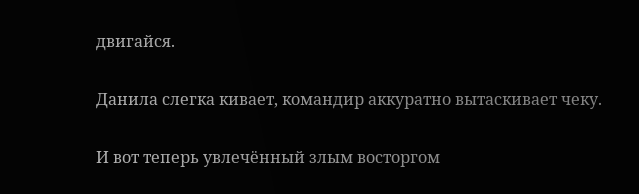двигайся.

Данила слегка кивает, командир аккуратно вытаскивает чеку.

И вот теперь увлечённый злым восторгом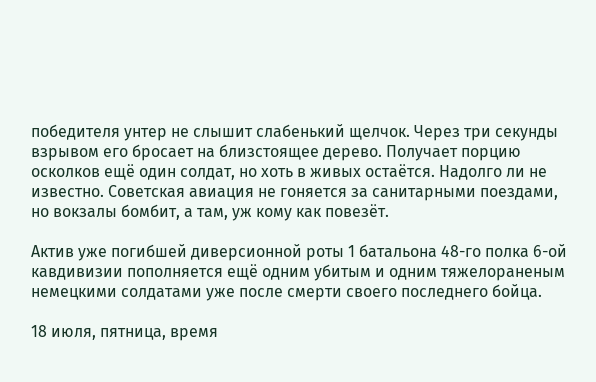победителя унтер не слышит слабенький щелчок. Через три секунды взрывом его бросает на близстоящее дерево. Получает порцию осколков ещё один солдат, но хоть в живых остаётся. Надолго ли не известно. Советская авиация не гоняется за санитарными поездами, но вокзалы бомбит, а там, уж кому как повезёт.

Актив уже погибшей диверсионной роты 1 батальона 48-го полка 6-ой кавдивизии пополняется ещё одним убитым и одним тяжелораненым немецкими солдатами уже после смерти своего последнего бойца.

18 июля, пятница, время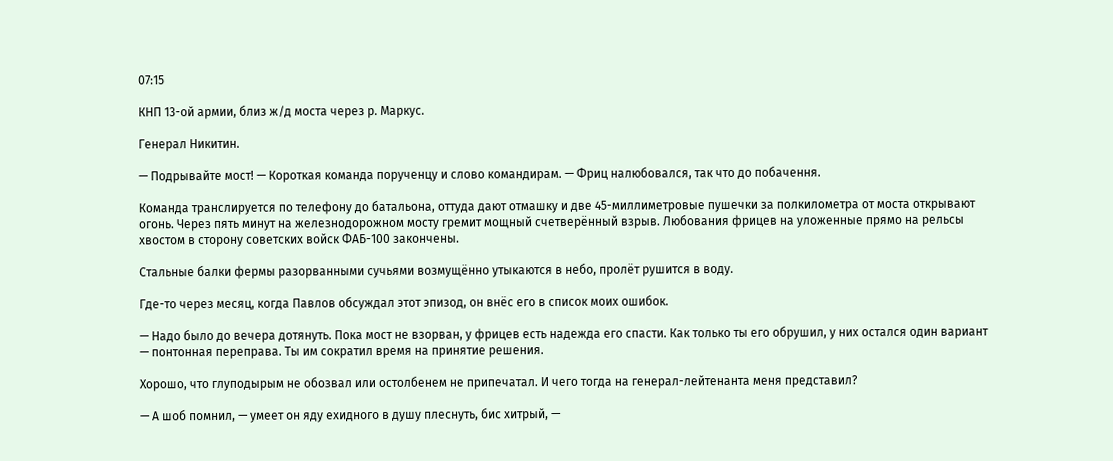07:15

КНП 13-ой армии, близ ж/д моста через р. Маркус.

Генерал Никитин.

— Подрывайте мост! — Короткая команда порученцу и слово командирам. — Фриц налюбовался, так что до побачення.

Команда транслируется по телефону до батальона, оттуда дают отмашку и две 45-миллиметровые пушечки за полкилометра от моста открывают огонь. Через пять минут на железнодорожном мосту гремит мощный счетверённый взрыв. Любования фрицев на уложенные прямо на рельсы хвостом в сторону советских войск ФАБ-100 закончены.

Стальные балки фермы разорванными сучьями возмущённо утыкаются в небо, пролёт рушится в воду.

Где-то через месяц, когда Павлов обсуждал этот эпизод, он внёс его в список моих ошибок.

— Надо было до вечера дотянуть. Пока мост не взорван, у фрицев есть надежда его спасти. Как только ты его обрушил, у них остался один вариант — понтонная переправа. Ты им сократил время на принятие решения.

Хорошо, что глуподырым не обозвал или остолбенем не припечатал. И чего тогда на генерал-лейтенанта меня представил?

— А шоб помнил, — умеет он яду ехидного в душу плеснуть, бис хитрый, —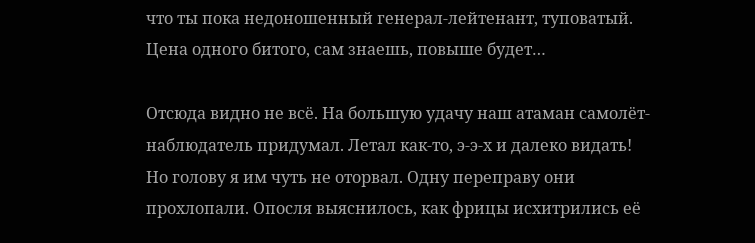что ты пока недоношенный генерал-лейтенант, туповатый. Цена одного битого, сам знаешь, повыше будет…

Отсюда видно не всё. На большую удачу наш атаман самолёт-наблюдатель придумал. Летал как-то, э-э-х и далеко видать! Но голову я им чуть не оторвал. Одну переправу они прохлопали. Опосля выяснилось, как фрицы исхитрились её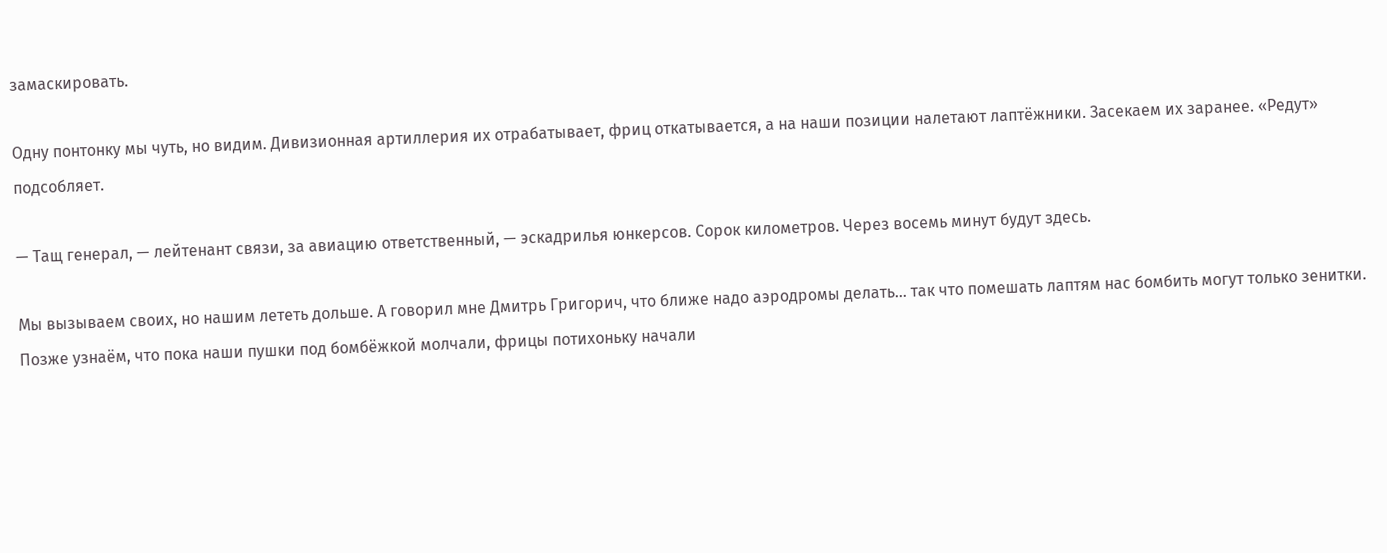замаскировать.

Одну понтонку мы чуть, но видим. Дивизионная артиллерия их отрабатывает, фриц откатывается, а на наши позиции налетают лаптёжники. Засекаем их заранее. «Редут» подсобляет.

— Тащ генерал, — лейтенант связи, за авиацию ответственный, — эскадрилья юнкерсов. Сорок километров. Через восемь минут будут здесь.

Мы вызываем своих, но нашим лететь дольше. А говорил мне Дмитрь Григорич, что ближе надо аэродромы делать… так что помешать лаптям нас бомбить могут только зенитки. Позже узнаём, что пока наши пушки под бомбёжкой молчали, фрицы потихоньку начали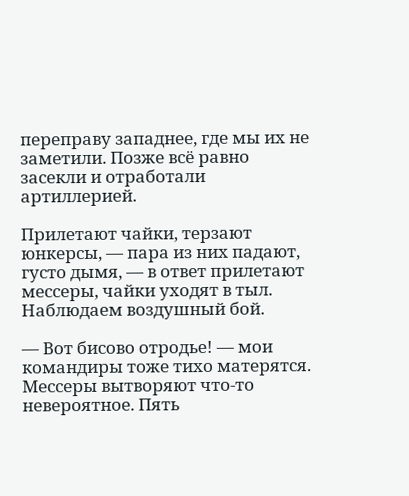переправу западнее, где мы их не заметили. Позже всё равно засекли и отработали артиллерией.

Прилетают чайки, терзают юнкерсы, — пара из них падают, густо дымя, — в ответ прилетают мессеры, чайки уходят в тыл. Наблюдаем воздушный бой.

— Вот бисово отродье! — мои командиры тоже тихо матерятся. Мессеры вытворяют что-то невероятное. Пять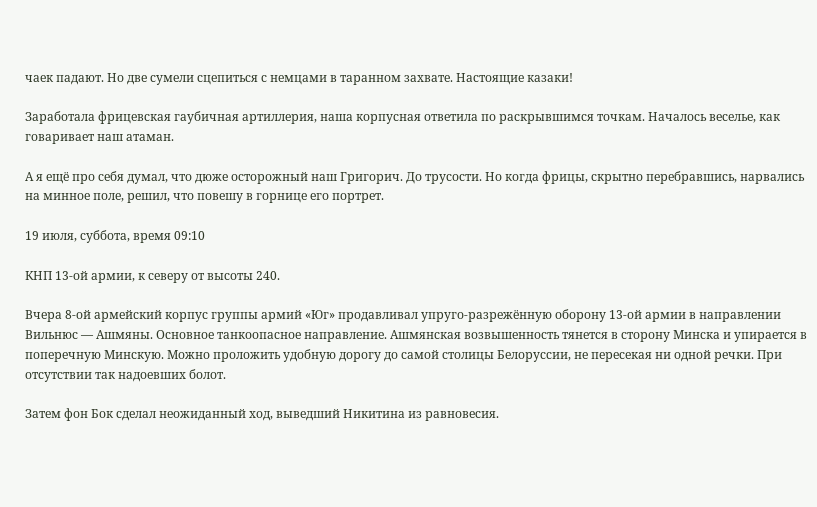чаек падают. Но две сумели сцепиться с немцами в таранном захвате. Настоящие казаки!

Заработала фрицевская гаубичная артиллерия, наша корпусная ответила по раскрывшимся точкам. Началось веселье, как говаривает наш атаман.

А я ещё про себя думал, что дюже осторожный наш Григорич. До трусости. Но когда фрицы, скрытно перебравшись, нарвались на минное поле, решил, что повешу в горнице его портрет.

19 июля, суббота, время 09:10

КНП 13-ой армии, к северу от высоты 240.

Вчера 8-ой армейский корпус группы армий «Юг» продавливал упруго-разрежённую оборону 13-ой армии в направлении Вильнюс — Ашмяны. Основное танкоопасное направление. Ашмянская возвышенность тянется в сторону Минска и упирается в поперечную Минскую. Можно проложить удобную дорогу до самой столицы Белоруссии, не пересекая ни одной речки. При отсутствии так надоевших болот.

Затем фон Бок сделал неожиданный ход, выведший Никитина из равновесия.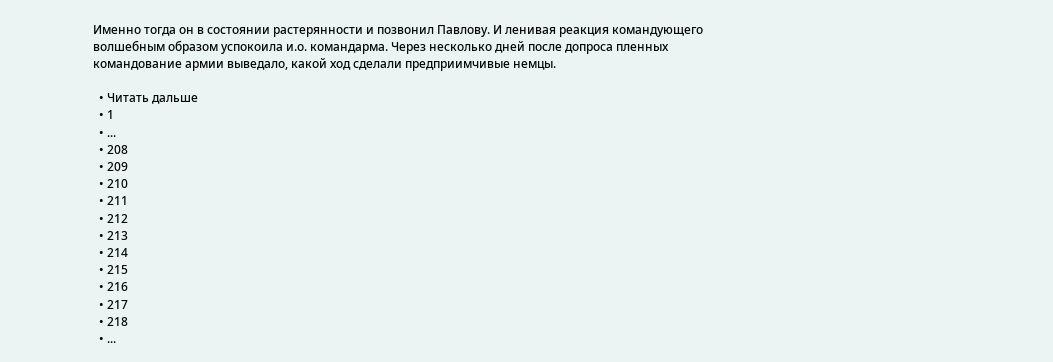Именно тогда он в состоянии растерянности и позвонил Павлову. И ленивая реакция командующего волшебным образом успокоила и.о. командарма. Через несколько дней после допроса пленных командование армии выведало, какой ход сделали предприимчивые немцы.

  • Читать дальше
  • 1
  • ...
  • 208
  • 209
  • 210
  • 211
  • 212
  • 213
  • 214
  • 215
  • 216
  • 217
  • 218
  • ...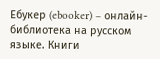Ебукер (ebooker) – онлайн-библиотека на русском языке. Книги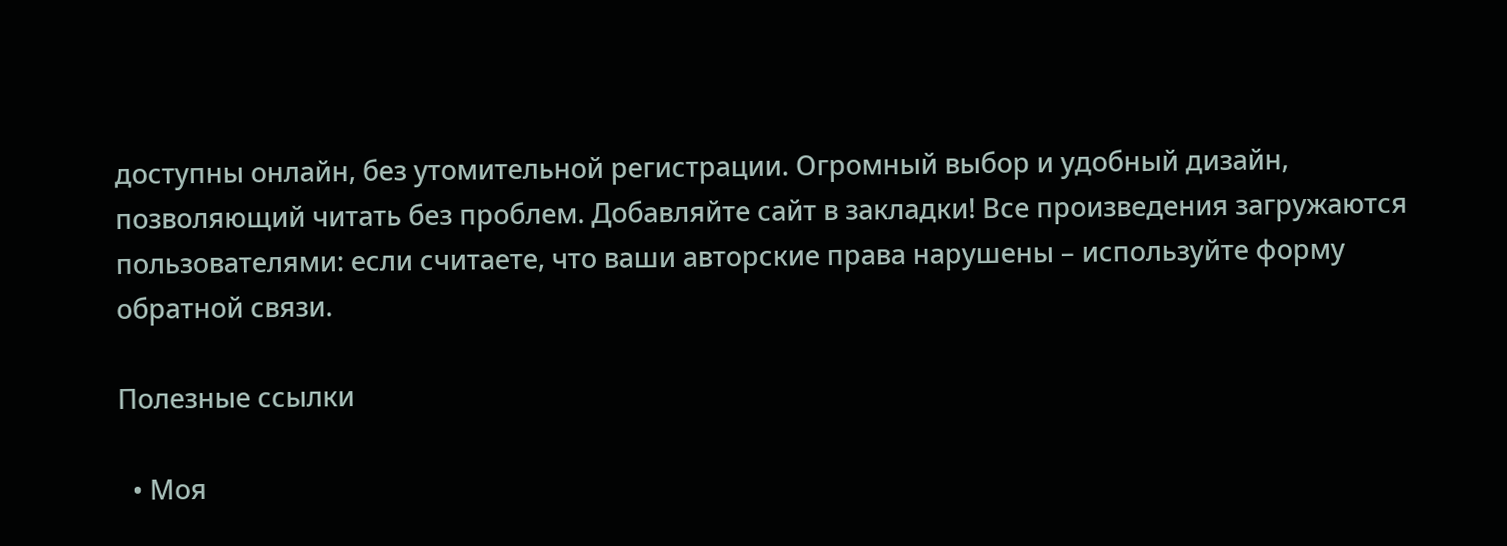доступны онлайн, без утомительной регистрации. Огромный выбор и удобный дизайн, позволяющий читать без проблем. Добавляйте сайт в закладки! Все произведения загружаются пользователями: если считаете, что ваши авторские права нарушены – используйте форму обратной связи.

Полезные ссылки

  • Моя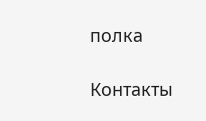полка

Контакты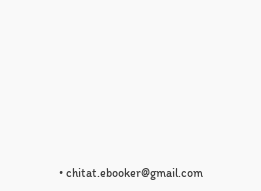• chitat.ebooker@gmail.com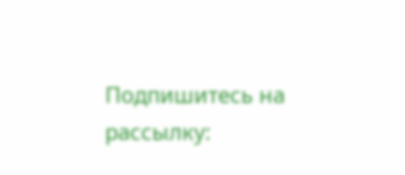Подпишитесь на рассылку: